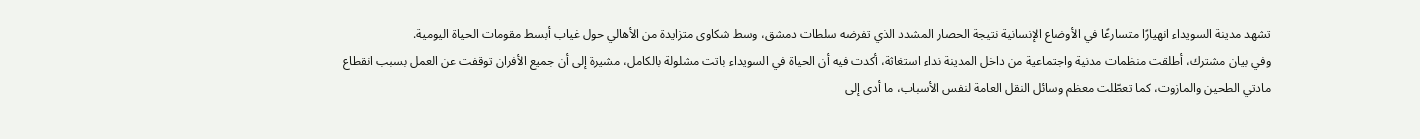تشهد مدينة السويداء انهيارًا متسارعًا في الأوضاع الإنسانية نتيجة الحصار المشدد الذي تفرضه سلطات دمشق، وسط شكاوى متزايدة من الأهالي حول غياب أبسط مقومات الحياة اليومية.
وفي بيان مشترك، أطلقت منظمات مدنية واجتماعية من داخل المدينة نداء استغاثة، أكدت فيه أن الحياة في السويداء باتت مشلولة بالكامل، مشيرة إلى أن جميع الأفران توقفت عن العمل بسبب انقطاع مادتي الطحين والمازوت، كما تعطّلت معظم وسائل النقل العامة لنفس الأسباب، ما أدى إلى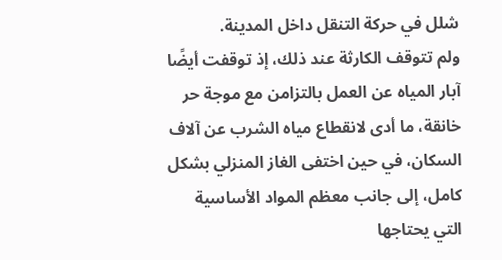شلل في حركة التنقل داخل المدينة.
ولم تتوقف الكارثة عند ذلك، إذ توقفت أيضًا آبار المياه عن العمل بالتزامن مع موجة حر خانقة، ما أدى لانقطاع مياه الشرب عن آلاف السكان، في حين اختفى الغاز المنزلي بشكل كامل، إلى جانب معظم المواد الأساسية التي يحتاجها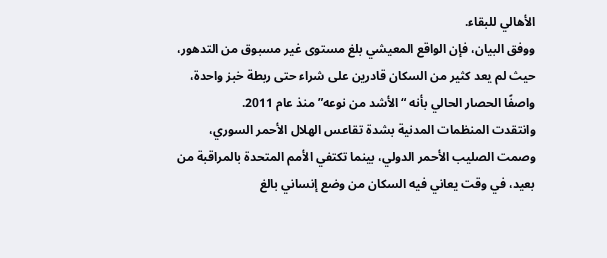الأهالي للبقاء.
ووفق البيان، فإن الواقع المعيشي بلغ مستوى غير مسبوق من التدهور، حيث لم يعد كثير من السكان قادرين على شراء حتى ربطة خبز واحدة، واصفًا الحصار الحالي بأنه “الأشد من نوعه” منذ عام 2011.
وانتقدت المنظمات المدنية بشدة تقاعس الهلال الأحمر السوري، وصمت الصليب الأحمر الدولي، بينما تكتفي الأمم المتحدة بالمراقبة من بعيد، في وقت يعاني فيه السكان من وضع إنساني بالغ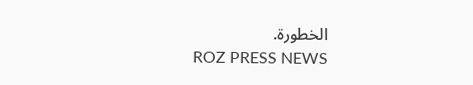الخطورة.
ROZ PRESS NEWS